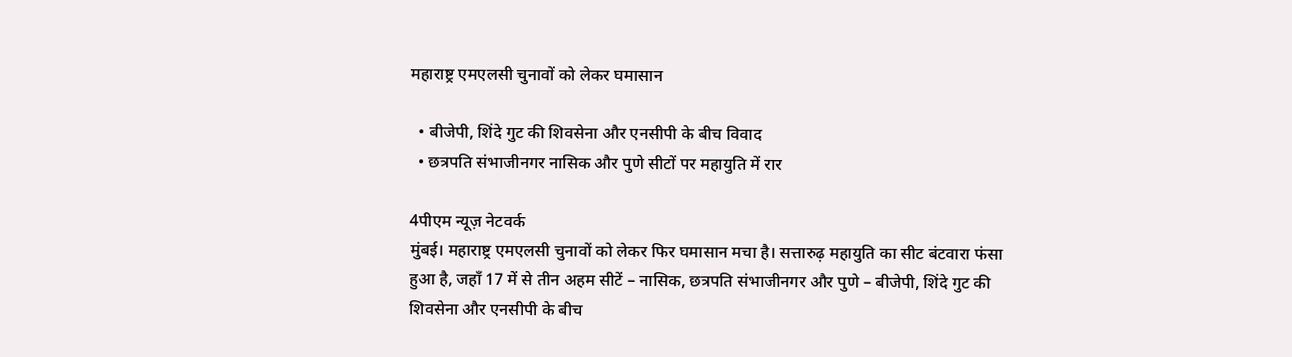महाराष्ट्र एमएलसी चुनावों को लेकर घमासान

  • बीजेपी, शिंदे गुट की शिवसेना और एनसीपी के बीच विवाद
  • छत्रपति संभाजीनगर नासिक और पुणे सीटों पर महायुति में रार

4पीएम न्यूज़ नेटवर्क
मुंबई। महाराष्ट्र एमएलसी चुनावों को लेकर फिर घमासान मचा है। सत्तारुढ़ महायुति का सीट बंटवारा फंसा हुआ है, जहाँ 17 में से तीन अहम सीटें – नासिक, छत्रपति संभाजीनगर और पुणे – बीजेपी, शिंदे गुट की शिवसेना और एनसीपी के बीच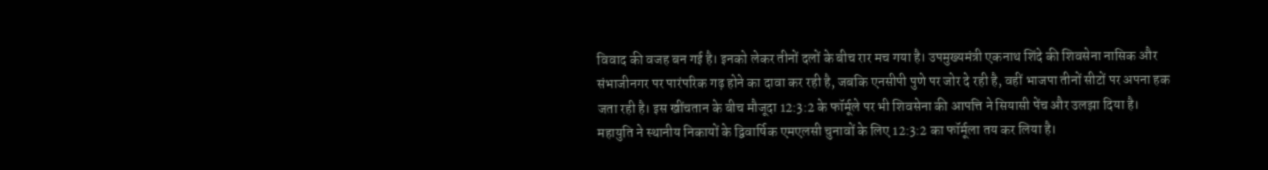विवाद की वजह बन गई है। इनको लेकर तीनों दलों के बीच रार मच गया है। उपमुख्यमंत्री एकनाथ शिंदे की शिवसेना नासिक और संभाजीनगर पर पारंपरिक गढ़ होने का दावा कर रही है, जबकि एनसीपी पुणे पर जोर दे रही है, वहीं भाजपा तीनों सीटों पर अपना हक जता रही है। इस खींचतान के बीच मौजूदा 12:3:2 के फॉर्मूले पर भी शिवसेना की आपत्ति ने सियासी पेंच और उलझा दिया है।
महायुति ने स्थानीय निकायों के द्विवार्षिक एमएलसी चुनावों के लिए 12:3:2 का फॉर्मूला तय कर लिया है।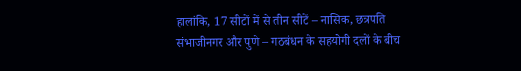हालांकि, 17 सीटों में से तीन सीटें – नासिक, छत्रपति संभाजीनगर और पुणे – गठबंधन के सहयोगी दलों के बीच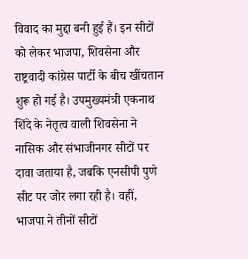विवाद का मुद्दा बनी हुई हैं। इन सीटों को लेकर भाजपा, शिवसेना और राष्ट्रवादी कांग्रेस पार्टी के बीच खींचतान शुरू हो गई है। उपमुख्यमंत्री एकनाथ शिंदे के नेतृत्व वाली शिवसेना ने नासिक और संभाजीनगर सीटों पर दावा जताया है, जबकि एनसीपी पुणे सीट पर जोर लगा रही है। वहीं, भाजपा ने तीनों सीटों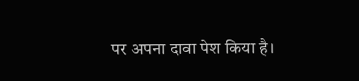पर अपना दावा पेश किया है।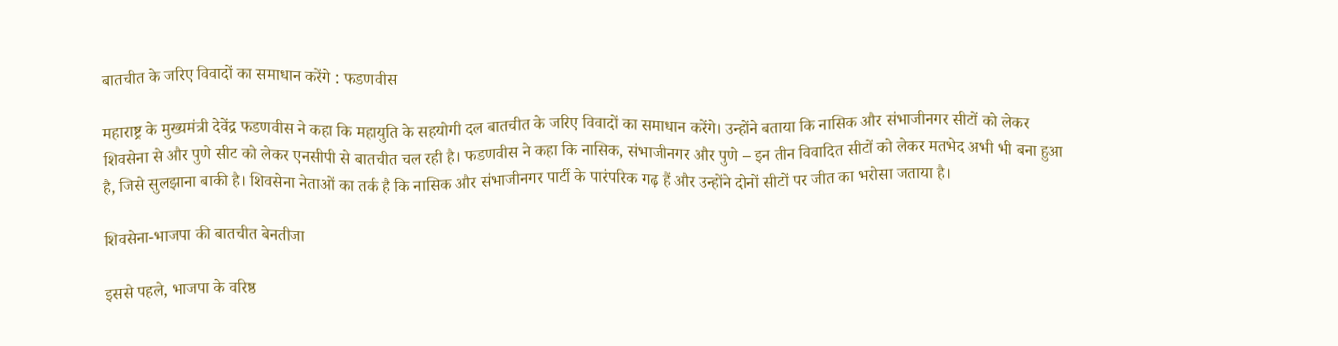बातचीत के जरिए विवादों का समाधान करेंगे : फडणवीस

महाराष्ट्र के मुख्यमंत्री देवेंद्र फडणवीस ने कहा कि महायुति के सहयोगी दल बातचीत के जरिए विवादों का समाधान करेंगे। उन्होंने बताया कि नासिक और संभाजीनगर सीटों को लेकर शिवसेना से और पुणे सीट को लेकर एनसीपी से बातचीत चल रही है। फडणवीस ने कहा कि नासिक, संभाजीनगर और पुणे – इन तीन विवादित सीटों को लेकर मतभेद अभी भी बना हुआ है, जिसे सुलझाना बाकी है। शिवसेना नेताओं का तर्क है कि नासिक और संभाजीनगर पार्टी के पारंपरिक गढ़ हैं और उन्होंने दोनों सीटों पर जीत का भरोसा जताया है।

शिवसेना-भाजपा की बातचीत बेनतीजा

इससे पहले, भाजपा के वरिष्ठ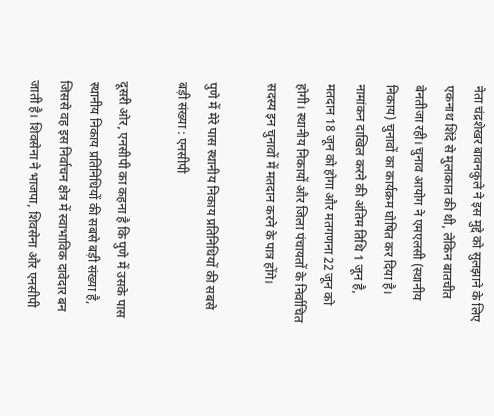नेता चंद्रशेखर बावनकुले ने इस मुद्दे को सुलझाने के लिए एकनाथ शिंदे से मुलाकात की थी, लेकिन बातचीत बेनतीजा रही। चुनाव आयोग ने एमएलसी (स्थानीय निकाय) चुनावों का कार्यक्रम घोषित कर दिया है। नामांकन दाखिल करने की अंतिम तिथि 1 जून है, मतदान 18 जून को होगा और मतगणना 22 जून को होगी। स्थानीय निकायों और जिला पंचायतों के निर्वाचित सदस्य इन चुनावों में मतदान करने के पात्र होंगे।

पुणे में मेरे पास स्थानीय निकाय प्रतिनिधियों की सबसे बड़ी संख्या : एनसीपी

दूसरी ओर, एनसीपी का कहना है कि पुणे में उसके पास स्थानीय निकाय प्रतिनिधियों की सबसे बड़ी संख्या है, जिससे वह इस निर्वाचन क्षेत्र में स्वाभाविक दावेदार बन जाती है। शिवसेना ने भाजपा, शिवसेना और एनसीपी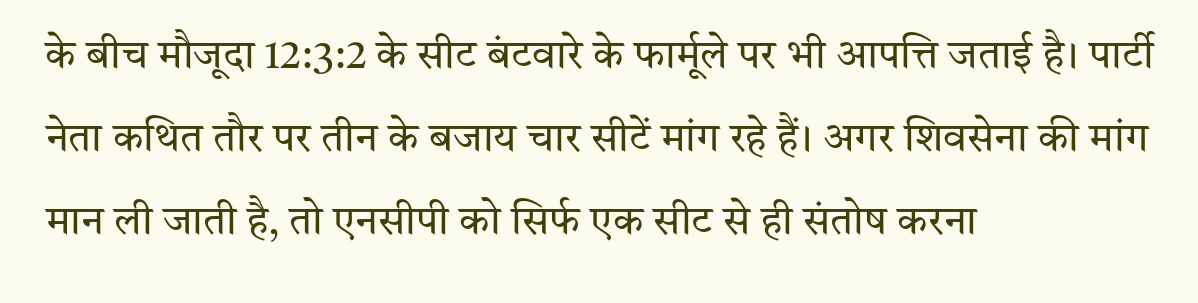के बीच मौजूदा 12:3:2 के सीट बंटवारे के फार्मूले पर भी आपत्ति जताई है। पार्टी नेता कथित तौर पर तीन के बजाय चार सीटें मांग रहे हैं। अगर शिवसेना की मांग मान ली जाती है, तो एनसीपी को सिर्फ एक सीट से ही संतोष करना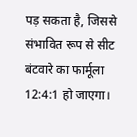पड़ सकता है, जिससे संभावित रूप से सीट बंटवारे का फार्मूला 12:4:1 हो जाएगा।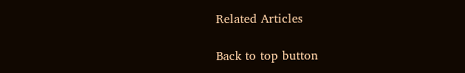Related Articles

Back to top button